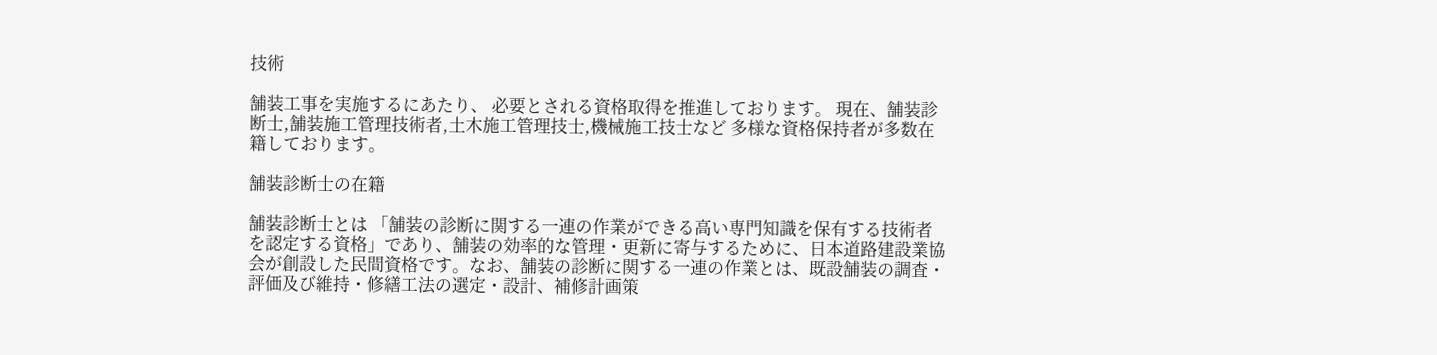技術

舗装工事を実施するにあたり、 必要とされる資格取得を推進しております。 現在、舗装診断士,舗装施工管理技術者,土木施工管理技士,機械施工技士など 多様な資格保持者が多数在籍しております。

舗装診断士の在籍

舗装診断士とは 「舗装の診断に関する一連の作業ができる高い専門知識を保有する技術者を認定する資格」であり、舗装の効率的な管理・更新に寄与するために、日本道路建設業協会が創設した民間資格です。なお、舗装の診断に関する一連の作業とは、既設舗装の調査・評価及び維持・修繕工法の選定・設計、補修計画策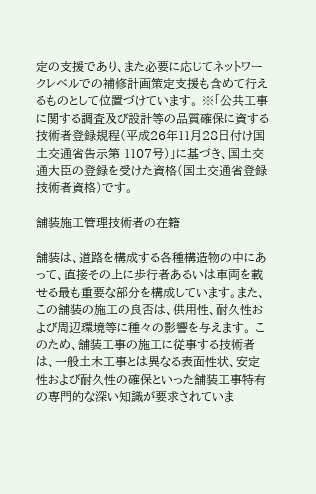定の支援であり、また必要に応じてネットワークレベルでの補修計画策定支援も含めて行えるものとして位置づけています。 ※「公共工事に関する調査及び設計等の品質確保に資する技術者登録規程(平成26年11月28日付け国土交通省告示第 1107号)」に基づき、国土交通大臣の登録を受けた資格(国土交通省登録技術者資格)です。

舗装施工管理技術者の在籍

舗装は、道路を構成する各種構造物の中にあって、直接その上に歩行者あるいは車両を載せる最も重要な部分を構成しています。また、この舗装の施工の良否は、供用性、耐久性および周辺環境等に種々の影響を与えます。 このため、舗装工事の施工に従事する技術者は、一般土木工事とは異なる表面性状、安定性および耐久性の確保といった舗装工事特有の専門的な深い知識が要求されていま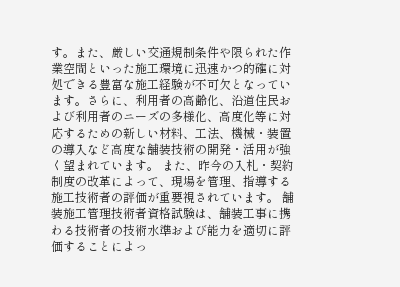す。また、厳しい交通規制条件や限られた作業空間といった施工環境に迅速かつ的確に対処できる豊富な施工経験が不可欠となっています。さらに、利用者の高齢化、沿道住民および利用者のニーズの多様化、高度化等に対応するための新しい材料、工法、機械・装置の導入など高度な舗装技術の開発・活用が強く望まれています。 また、昨今の入札・契約制度の改革によって、現場を管理、指導する施工技術者の評価が重要視されています。 舗装施工管理技術者資格試験は、舗装工事に携わる技術者の技術水準および能力を適切に評価することによっ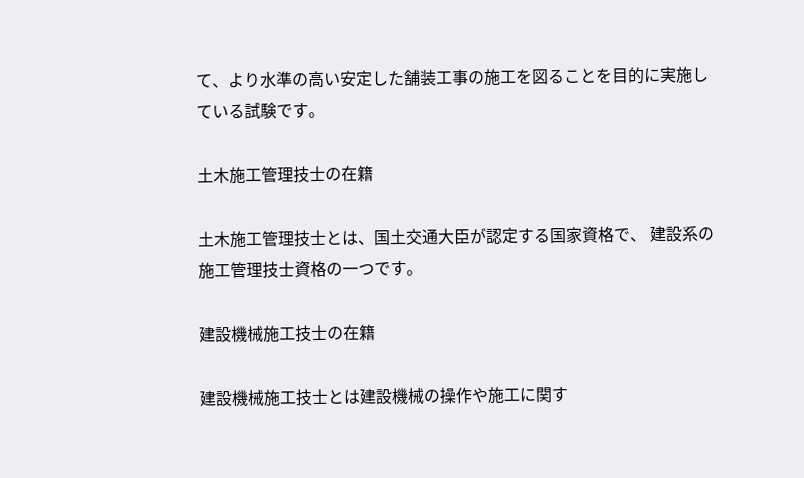て、より水準の高い安定した舗装工事の施工を図ることを目的に実施している試験です。

土木施工管理技士の在籍

土木施工管理技士とは、国土交通大臣が認定する国家資格で、 建設系の施工管理技士資格の一つです。

建設機械施工技士の在籍

建設機械施工技士とは建設機械の操作や施工に関す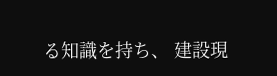る知識を持ち、 建設現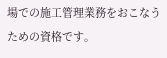場での施工管理業務をおこなうための資格です。